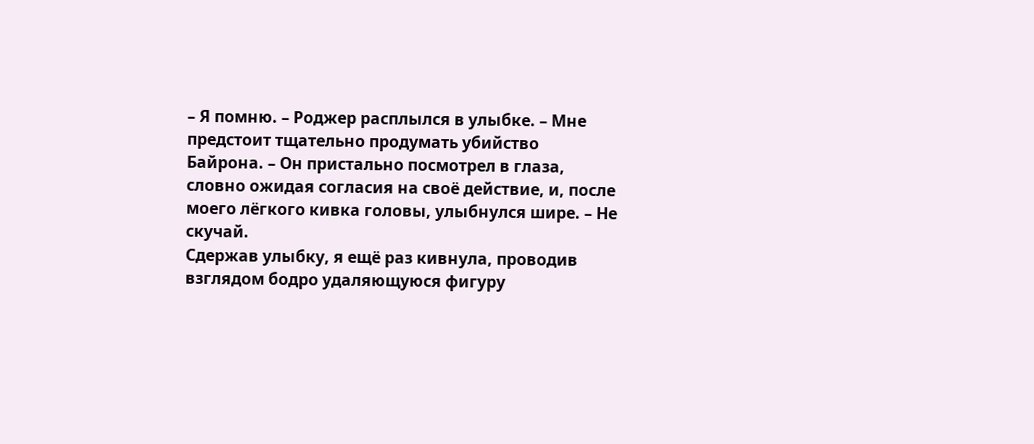– Я помню. – Роджер расплылся в улыбке. – Мне предстоит тщательно продумать убийство Байрона. – Он пристально посмотрел в глаза, словно ожидая согласия на своё действие, и, после моего лёгкого кивка головы, улыбнулся шире. – Не скучай.
Сдержав улыбку, я ещё раз кивнула, проводив взглядом бодро удаляющуюся фигуру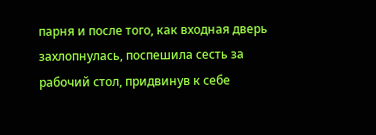парня и после того, как входная дверь захлопнулась, поспешила сесть за рабочий стол, придвинув к себе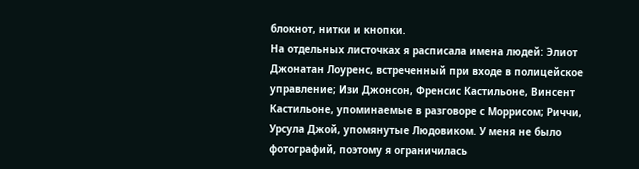блокнот, нитки и кнопки.
На отдельных листочках я расписала имена людей: Элиот Джонатан Лоуренс, встреченный при входе в полицейское управление; Изи Джонсон, Френсис Кастильоне, Винсент Кастильоне, упоминаемые в разговоре с Моррисом; Риччи, Урсула Джой, упомянутые Людовиком. У меня не было фотографий, поэтому я ограничилась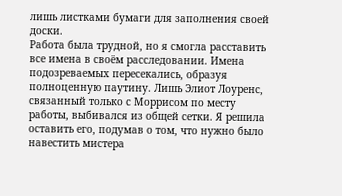лишь листками бумаги для заполнения своей доски.
Работа была трудной, но я смогла расставить все имена в своём расследовании. Имена подозреваемых пересекались, образуя полноценную паутину. Лишь Элиот Лоуренс, связанный только с Моррисом по месту работы, выбивался из общей сетки. Я решила оставить его, подумав о том, что нужно было навестить мистера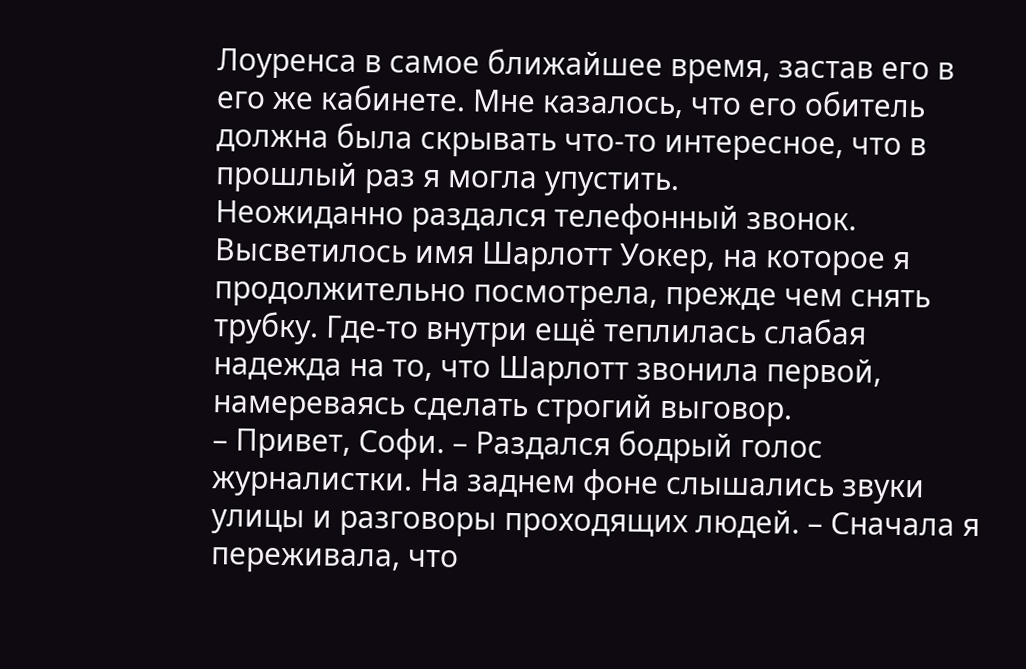Лоуренса в самое ближайшее время, застав его в его же кабинете. Мне казалось, что его обитель должна была скрывать что-то интересное, что в прошлый раз я могла упустить.
Неожиданно раздался телефонный звонок. Высветилось имя Шарлотт Уокер, на которое я продолжительно посмотрела, прежде чем снять трубку. Где-то внутри ещё теплилась слабая надежда на то, что Шарлотт звонила первой, намереваясь сделать строгий выговор.
– Привет, Софи. – Раздался бодрый голос журналистки. На заднем фоне слышались звуки улицы и разговоры проходящих людей. – Сначала я переживала, что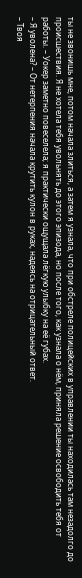ты не звонишь мне, потом начала злиться, а затем я узнала, что при обстреле полицейских в управлении ты находилась там незадолго до происшествия. Я не хотела тебя увольнять до этого эпизода, но после того, как узнала о нём, приняла решение освободить тебя от работы. – Уокер заметно повеселела; я практически ощущала лёгкую улыбку на её губах.
– Я уволена? – От нетерпения начала крутить кулон в руках, надеясь на отрицательный ответ.
– Твоя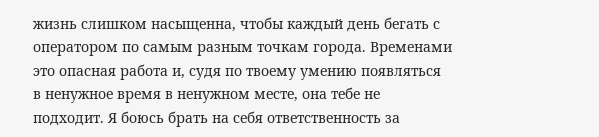жизнь слишком насыщенна, чтобы каждый день бегать с оператором по самым разным точкам города. Временами это опасная работа и, судя по твоему умению появляться в ненужное время в ненужном месте, она тебе не подходит. Я боюсь брать на себя ответственность за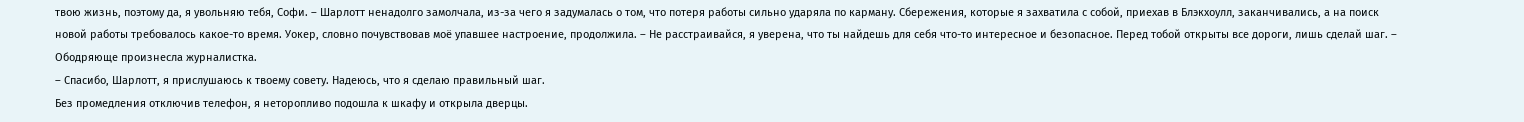твою жизнь, поэтому да, я увольняю тебя, Софи. – Шарлотт ненадолго замолчала, из-за чего я задумалась о том, что потеря работы сильно ударяла по карману. Сбережения, которые я захватила с собой, приехав в Блэкхоулл, заканчивались, а на поиск новой работы требовалось какое-то время. Уокер, словно почувствовав моё упавшее настроение, продолжила. – Не расстраивайся, я уверена, что ты найдешь для себя что-то интересное и безопасное. Перед тобой открыты все дороги, лишь сделай шаг. – Ободряюще произнесла журналистка.
– Спасибо, Шарлотт, я прислушаюсь к твоему совету. Надеюсь, что я сделаю правильный шаг.
Без промедления отключив телефон, я неторопливо подошла к шкафу и открыла дверцы.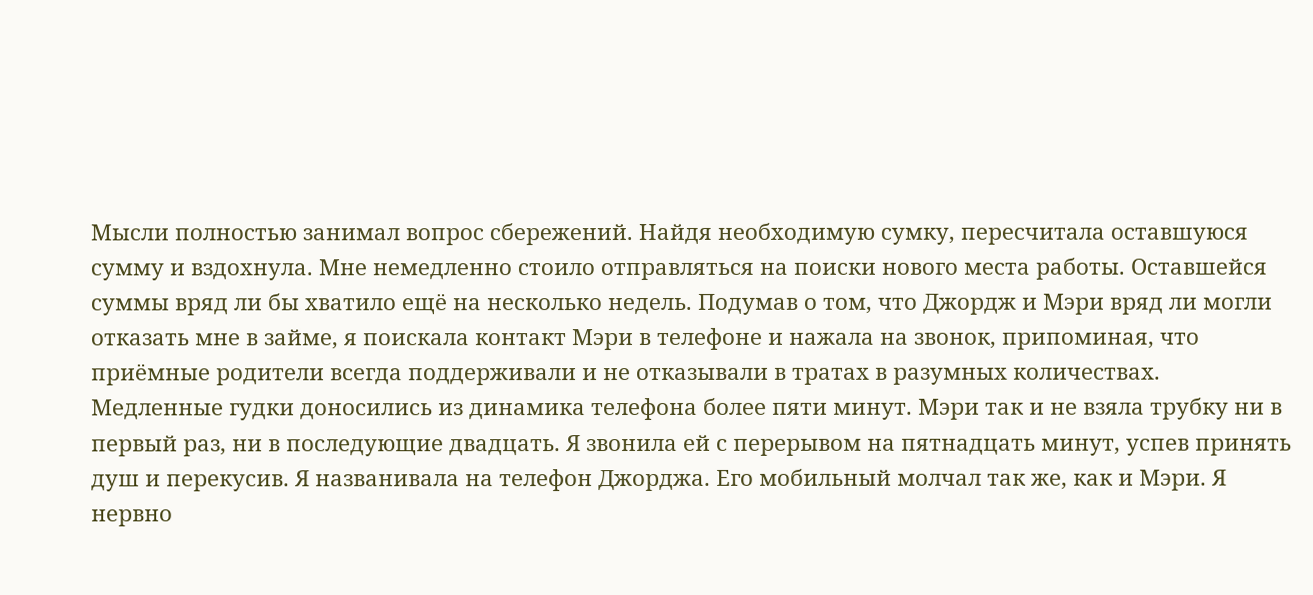Мысли полностью занимал вопрос сбережений. Найдя необходимую сумку, пересчитала оставшуюся сумму и вздохнула. Мне немедленно стоило отправляться на поиски нового места работы. Оставшейся суммы вряд ли бы хватило ещё на несколько недель. Подумав о том, что Джордж и Мэри вряд ли могли отказать мне в займе, я поискала контакт Мэри в телефоне и нажала на звонок, припоминая, что приёмные родители всегда поддерживали и не отказывали в тратах в разумных количествах.
Медленные гудки доносились из динамика телефона более пяти минут. Мэри так и не взяла трубку ни в первый раз, ни в последующие двадцать. Я звонила ей с перерывом на пятнадцать минут, успев принять душ и перекусив. Я названивала на телефон Джорджа. Его мобильный молчал так же, как и Мэри. Я нервно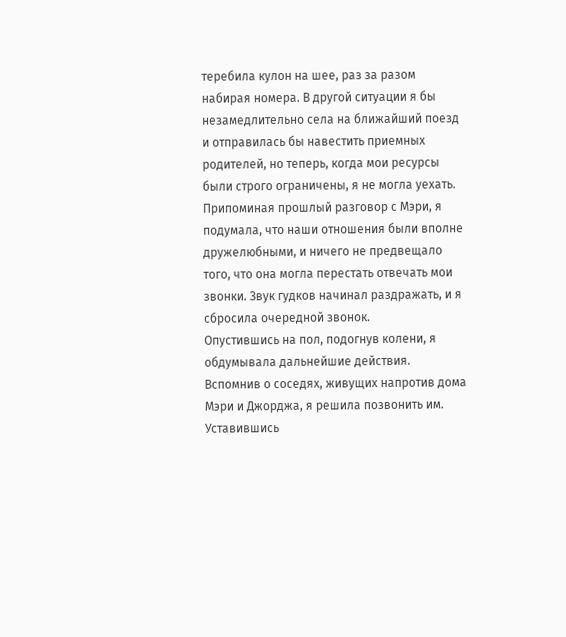теребила кулон на шее, раз за разом набирая номера. В другой ситуации я бы незамедлительно села на ближайший поезд и отправилась бы навестить приемных родителей, но теперь, когда мои ресурсы были строго ограничены, я не могла уехать. Припоминая прошлый разговор с Мэри, я подумала, что наши отношения были вполне дружелюбными, и ничего не предвещало того, что она могла перестать отвечать мои звонки. Звук гудков начинал раздражать, и я сбросила очередной звонок.
Опустившись на пол, подогнув колени, я обдумывала дальнейшие действия. Вспомнив о соседях, живущих напротив дома Мэри и Джорджа, я решила позвонить им. Уставившись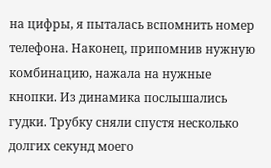на цифры, я пыталась вспомнить номер телефона. Наконец, припомнив нужную комбинацию, нажала на нужные кнопки. Из динамика послышались гудки. Трубку сняли спустя несколько долгих секунд моего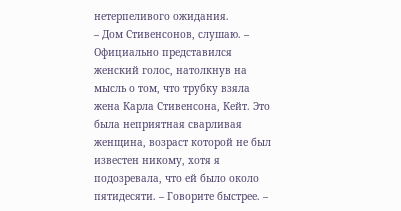нетерпеливого ожидания.
– Дом Стивенсонов, слушаю. – Официально представился женский голос, натолкнув на мысль о том, что трубку взяла жена Карла Стивенсона, Кейт. Это была неприятная сварливая женщина, возраст которой не был известен никому, хотя я подозревала, что ей было около пятидесяти. – Говорите быстрее. –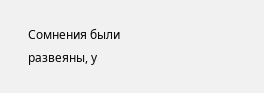Сомнения были развеяны, у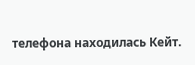телефона находилась Кейт.